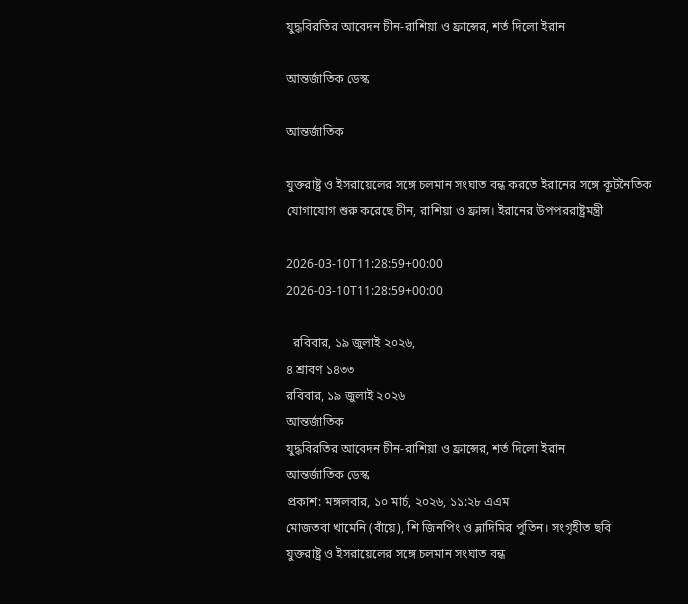যুদ্ধবিরতির আবেদন চীন-রাশিয়া ও ফ্রান্সের, শর্ত দিলো ইরান

আন্তর্জাতিক ডেস্ক

আন্তর্জাতিক

যুক্তরাষ্ট্র ও ইসরায়েলের সঙ্গে চলমান সংঘাত বন্ধ করতে ইরানের সঙ্গে কূটনৈতিক যোগাযোগ শুরু করেছে চীন, রাশিয়া ও ফ্রান্স। ইরানের উপপররাষ্ট্রমন্ত্রী

2026-03-10T11:28:59+00:00
2026-03-10T11:28:59+00:00

  রবিবার, ১৯ জুলাই ২০২৬,
৪ শ্রাবণ ১৪৩৩
রবিবার, ১৯ জুলাই ২০২৬
আন্তর্জাতিক
যুদ্ধবিরতির আবেদন চীন-রাশিয়া ও ফ্রান্সের, শর্ত দিলো ইরান
আন্তর্জাতিক ডেস্ক
প্রকাশ: মঙ্গলবার, ১০ মার্চ, ২০২৬, ১১:২৮ এএম
মোজতবা খামেনি (বাঁয়ে), শি জিনপিং ও ভ্লাদিমির পুতিন। সংগৃহীত ছবি
যুক্তরাষ্ট্র ও ইসরায়েলের সঙ্গে চলমান সংঘাত বন্ধ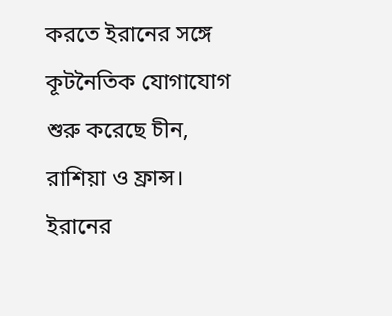করতে ইরানের সঙ্গে কূটনৈতিক যোগাযোগ শুরু করেছে চীন, রাশিয়া ও ফ্রান্স। ইরানের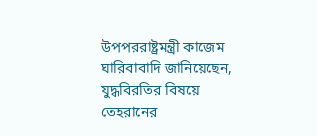উপপররাষ্ট্রমন্ত্রী কাজেম ঘারিবাবাদি জানিয়েছেন, যুদ্ধবিরতির বিষয়ে তেহরানের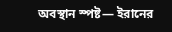অবস্থান স্পষ্ট— ইরানের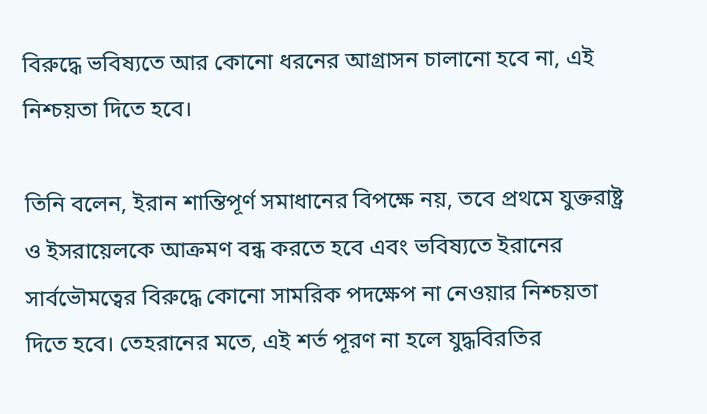বিরুদ্ধে ভবিষ্যতে আর কোনো ধরনের আগ্রাসন চালানো হবে না, এই নিশ্চয়তা দিতে হবে।

তিনি বলেন, ইরান শান্তিপূর্ণ সমাধানের বিপক্ষে নয়, তবে প্রথমে যুক্তরাষ্ট্র ও ইসরায়েলকে আক্রমণ বন্ধ করতে হবে এবং ভবিষ্যতে ইরানের সার্বভৌমত্বের বিরুদ্ধে কোনো সামরিক পদক্ষেপ না নেওয়ার নিশ্চয়তা দিতে হবে। তেহরানের মতে, এই শর্ত পূরণ না হলে যুদ্ধবিরতির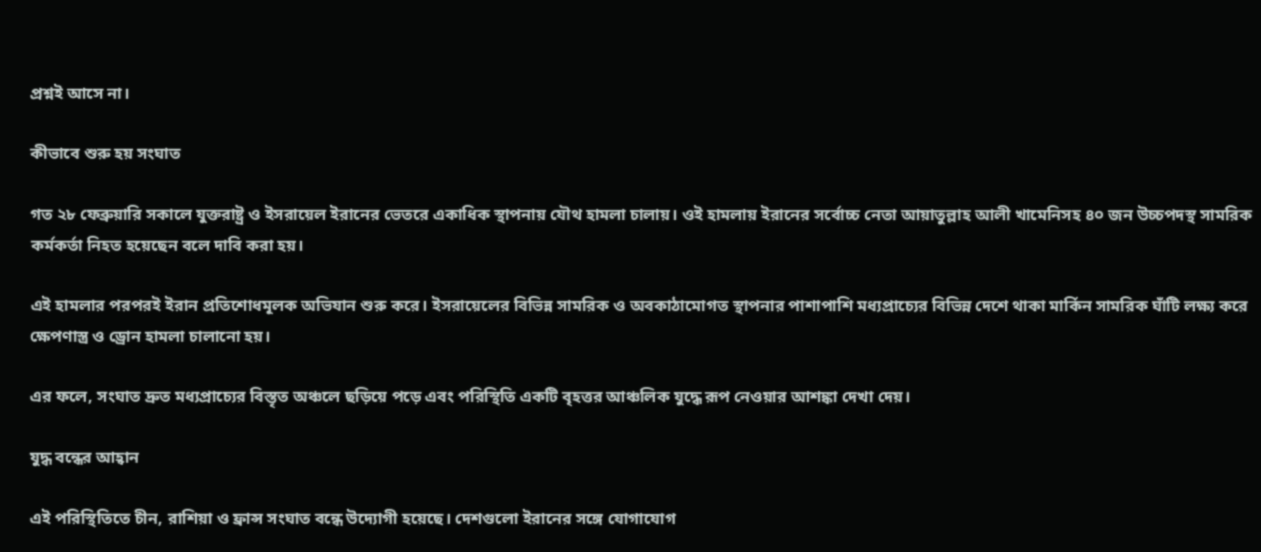প্রশ্নই আসে না।

কীভাবে শুরু হয় সংঘাত

গত ২৮ ফেব্রুয়ারি সকালে যুক্তরাষ্ট্র ও ইসরায়েল ইরানের ভেতরে একাধিক স্থাপনায় যৌথ হামলা চালায়। ওই হামলায় ইরানের সর্বোচ্চ নেতা আয়াতুল্লাহ আলী খামেনিসহ ৪০ জন উচ্চপদস্থ সামরিক কর্মকর্তা নিহত হয়েছেন বলে দাবি করা হয়।

এই হামলার পরপরই ইরান প্রতিশোধমূলক অভিযান শুরু করে। ইসরায়েলের বিভিন্ন সামরিক ও অবকাঠামোগত স্থাপনার পাশাপাশি মধ্যপ্রাচ্যের বিভিন্ন দেশে থাকা মার্কিন সামরিক ঘাঁটি লক্ষ্য করে ক্ষেপণাস্ত্র ও ড্রোন হামলা চালানো হয়।

এর ফলে, সংঘাত দ্রুত মধ্যপ্রাচ্যের বিস্তৃত অঞ্চলে ছড়িয়ে পড়ে এবং পরিস্থিতি একটি বৃহত্তর আঞ্চলিক যুদ্ধে রূপ নেওয়ার আশঙ্কা দেখা দেয়।

যুদ্ধ বন্ধের আহ্বান

এই পরিস্থিতিতে চীন, রাশিয়া ও ফ্রান্স সংঘাত বন্ধে উদ্যোগী হয়েছে। দেশগুলো ইরানের সঙ্গে যোগাযোগ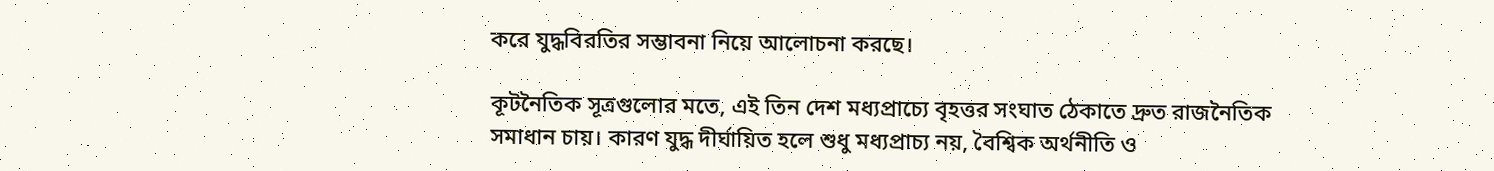করে যুদ্ধবিরতির সম্ভাবনা নিয়ে আলোচনা করছে।

কূটনৈতিক সূত্রগুলোর মতে, এই তিন দেশ মধ্যপ্রাচ্যে বৃহত্তর সংঘাত ঠেকাতে দ্রুত রাজনৈতিক সমাধান চায়। কারণ যুদ্ধ দীর্ঘায়িত হলে শুধু মধ্যপ্রাচ্য নয়, বৈশ্বিক অর্থনীতি ও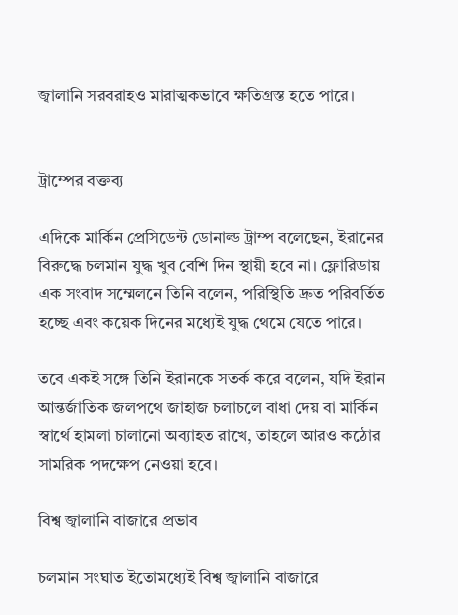জ্বালানি সরবরাহও মারাত্মকভাবে ক্ষতিগ্রস্ত হতে পারে।


ট্রাম্পের বক্তব্য

এদিকে মার্কিন প্রেসিডেন্ট ডোনাল্ড ট্রাম্প বলেছেন, ইরানের বিরুদ্ধে চলমান যুদ্ধ খুব বেশি দিন স্থায়ী হবে না। ফ্লোরিডায় এক সংবাদ সম্মেলনে তিনি বলেন, পরিস্থিতি দ্রুত পরিবর্তিত হচ্ছে এবং কয়েক দিনের মধ্যেই যুদ্ধ থেমে যেতে পারে।

তবে একই সঙ্গে তিনি ইরানকে সতর্ক করে বলেন, যদি ইরান আন্তর্জাতিক জলপথে জাহাজ চলাচলে বাধা দেয় বা মার্কিন স্বার্থে হামলা চালানো অব্যাহত রাখে, তাহলে আরও কঠোর সামরিক পদক্ষেপ নেওয়া হবে।

বিশ্ব জ্বালানি বাজারে প্রভাব

চলমান সংঘাত ইতোমধ্যেই বিশ্ব জ্বালানি বাজারে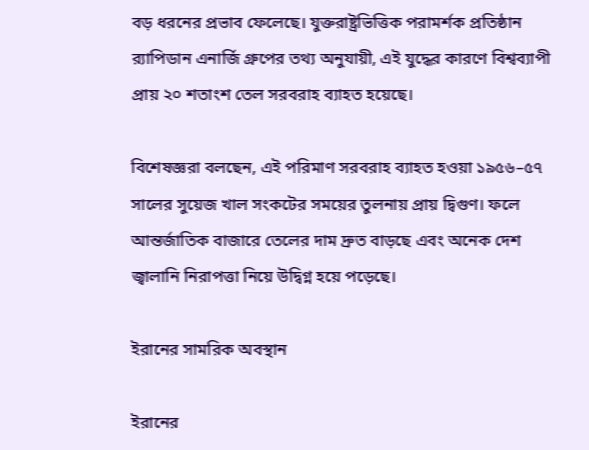বড় ধরনের প্রভাব ফেলেছে। যুক্তরাষ্ট্রভিত্তিক পরামর্শক প্রতিষ্ঠান র‍্যাপিডান এনার্জি গ্রুপের তথ্য অনুযায়ী, এই যুদ্ধের কারণে বিশ্বব্যাপী প্রায় ২০ শতাংশ তেল সরবরাহ ব্যাহত হয়েছে।

বিশেষজ্ঞরা বলছেন, এই পরিমাণ সরবরাহ ব্যাহত হওয়া ১৯৫৬–৫৭ সালের সুয়েজ খাল সংকটের সময়ের তুলনায় প্রায় দ্বিগুণ। ফলে আন্তর্জাতিক বাজারে তেলের দাম দ্রুত বাড়ছে এবং অনেক দেশ জ্বালানি নিরাপত্তা নিয়ে উদ্বিগ্ন হয়ে পড়েছে।

ইরানের সামরিক অবস্থান

ইরানের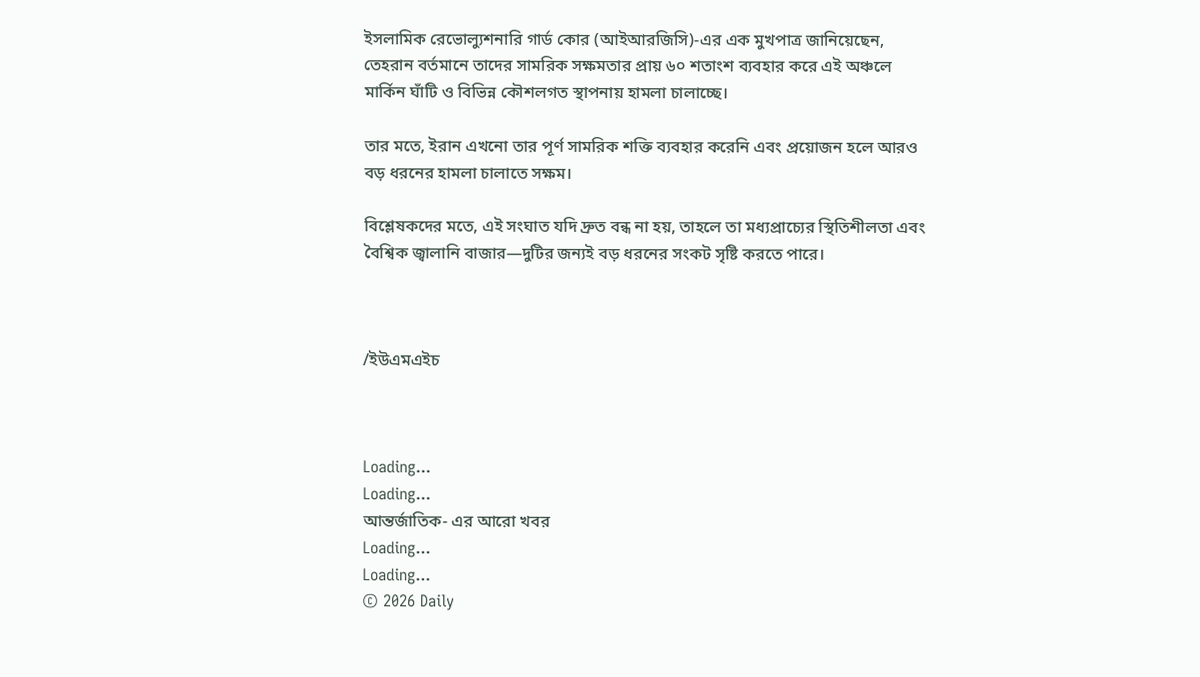ইসলামিক রেভোল্যুশনারি গার্ড কোর (আইআরজিসি)-এর এক মুখপাত্র জানিয়েছেন, তেহরান বর্তমানে তাদের সামরিক সক্ষমতার প্রায় ৬০ শতাংশ ব্যবহার করে এই অঞ্চলে মার্কিন ঘাঁটি ও বিভিন্ন কৌশলগত স্থাপনায় হামলা চালাচ্ছে।

তার মতে, ইরান এখনো তার পূর্ণ সামরিক শক্তি ব্যবহার করেনি এবং প্রয়োজন হলে আরও বড় ধরনের হামলা চালাতে সক্ষম।

বিশ্লেষকদের মতে, এই সংঘাত যদি দ্রুত বন্ধ না হয়, তাহলে তা মধ্যপ্রাচ্যের স্থিতিশীলতা এবং বৈশ্বিক জ্বালানি বাজার—দুটির জন্যই বড় ধরনের সংকট সৃষ্টি করতে পারে।



/ইউএমএইচ



Loading...
Loading...
আন্তর্জাতিক- এর আরো খবর
Loading...
Loading...
© 2026 Daily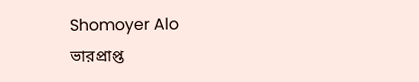Shomoyer Alo
ভারপ্রাপ্ত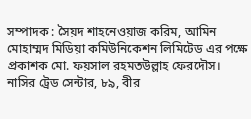সম্পাদক : সৈয়দ শাহনেওয়াজ করিম, আমিন মোহাম্মদ মিডিয়া কমিউনিকেশন লিমিটেড এর পক্ষে প্রকাশক মো. ফয়সাল রহমতউল্লাহ ফেরদৌস। নাসির ট্রেড সেন্টার, ৮৯, বীর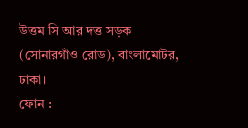উত্তম সি আর দত্ত সড়ক (সোনারগাঁও রোড), বাংলামোটর, ঢাকা।
ফোন :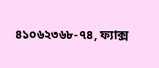৪১০৬২৩৬৮-৭৪, ফ্যাক্স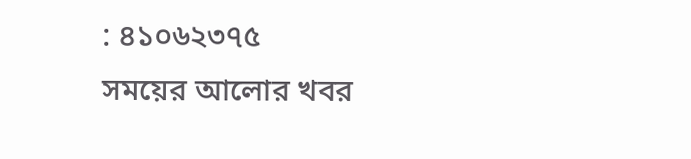: ৪১০৬২৩৭৫
সময়ের আলোর খবর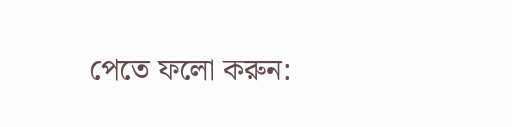পেতে ফলো করুন: